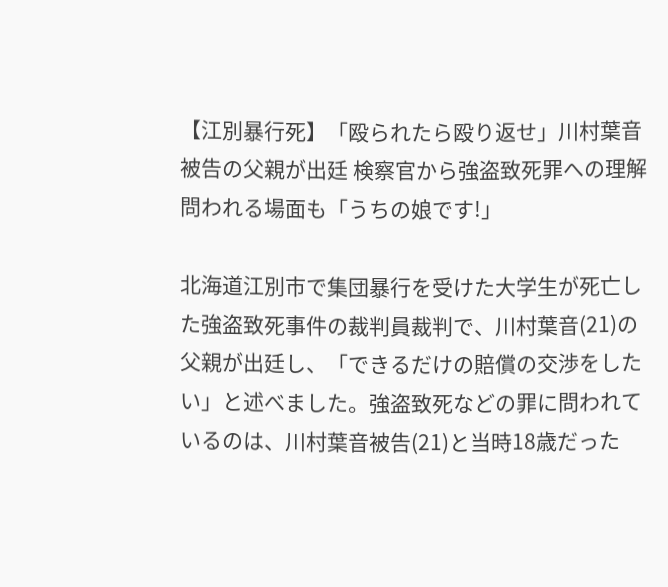【江別暴行死】「殴られたら殴り返せ」川村葉音被告の父親が出廷 検察官から強盗致死罪への理解問われる場面も「うちの娘です!」

北海道江別市で集団暴行を受けた大学生が死亡した強盗致死事件の裁判員裁判で、川村葉音(21)の父親が出廷し、「できるだけの賠償の交渉をしたい」と述べました。強盗致死などの罪に問われているのは、川村葉音被告(21)と当時18歳だった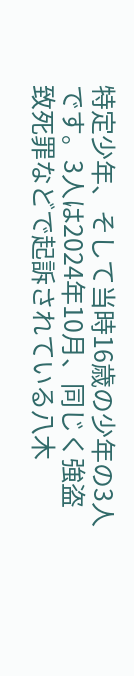特定少年、そして当時16歳の少年の3人です。3人は2024年10月、同じく強盗致死罪などで起訴されている八木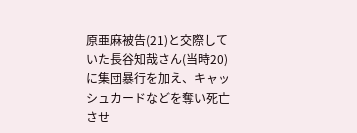原亜麻被告(21)と交際していた長谷知哉さん(当時20)に集団暴行を加え、キャッシュカードなどを奪い死亡させ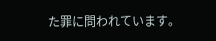た罪に問われています。